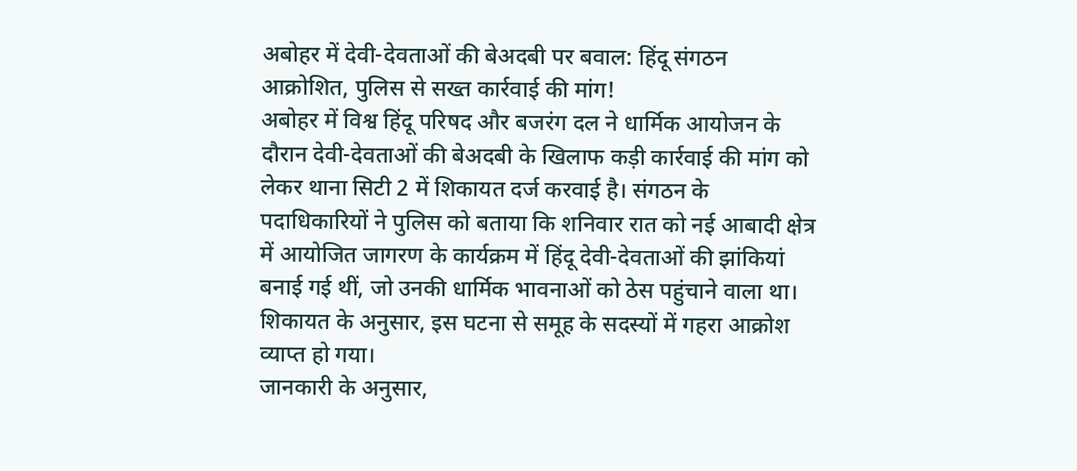अबोहर में देवी-देवताओं की बेअदबी पर बवाल: हिंदू संगठन आक्रोशित, पुलिस से सख्त कार्रवाई की मांग!
अबोहर में विश्व हिंदू परिषद और बजरंग दल ने धार्मिक आयोजन के दौरान देवी-देवताओं की बेअदबी के खिलाफ कड़ी कार्रवाई की मांग को लेकर थाना सिटी 2 में शिकायत दर्ज करवाई है। संगठन के पदाधिकारियों ने पुलिस को बताया कि शनिवार रात को नई आबादी क्षेत्र में आयोजित जागरण के कार्यक्रम में हिंदू देवी-देवताओं की झांकियां बनाई गई थीं, जो उनकी धार्मिक भावनाओं को ठेस पहुंचाने वाला था। शिकायत के अनुसार, इस घटना से समूह के सदस्यों में गहरा आक्रोश व्याप्त हो गया।
जानकारी के अनुसार,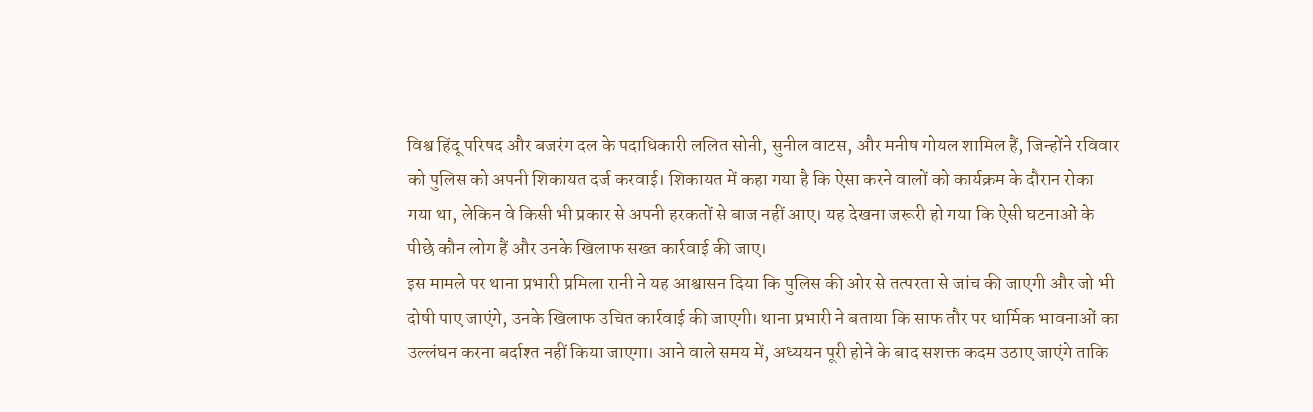विश्व हिंदू परिषद और बजरंग दल के पदाधिकारी ललित सोनी, सुनील वाटस, और मनीष गोयल शामिल हैं, जिन्होंने रविवार को पुलिस को अपनी शिकायत दर्ज करवाई। शिकायत में कहा गया है कि ऐसा करने वालों को कार्यक्रम के दौरान रोका गया था, लेकिन वे किसी भी प्रकार से अपनी हरकतों से बाज नहीं आए। यह देखना जरूरी हो गया कि ऐसी घटनाओं के पीछे कौन लोग हैं और उनके खिलाफ सख्त कार्रवाई की जाए।
इस मामले पर थाना प्रभारी प्रमिला रानी ने यह आश्वासन दिया कि पुलिस की ओर से तत्परता से जांच की जाएगी और जो भी दोषी पाए जाएंगे, उनके खिलाफ उचित कार्रवाई की जाएगी। थाना प्रभारी ने बताया कि साफ तौर पर धार्मिक भावनाओं का उल्लंघन करना बर्दाश्त नहीं किया जाएगा। आने वाले समय में, अध्ययन पूरी होने के बाद सशक्त कदम उठाए जाएंगे ताकि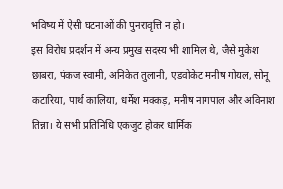भविष्य में ऐसी घटनाओं की पुनरावृत्ति न हो।
इस विरोध प्रदर्शन में अन्य प्रमुख सदस्य भी शामिल थे, जैसे मुकेश छाबरा, पंकज स्वामी, अनिकेत तुलानी, एडवोकेट मनीष गोयल, सोनू कटारिया, पार्थ कालिया, धर्मेश मक्कड़, मनीष नागपाल और अविनाश तिन्ना। ये सभी प्रतिनिधि एकजुट होकर धार्मिक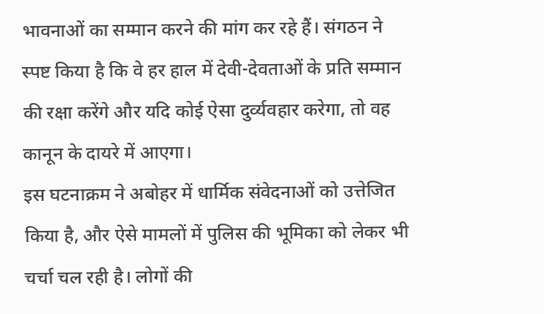भावनाओं का सम्मान करने की मांग कर रहे हैं। संगठन ने स्पष्ट किया है कि वे हर हाल में देवी-देवताओं के प्रति सम्मान की रक्षा करेंगे और यदि कोई ऐसा दुर्व्यवहार करेगा, तो वह कानून के दायरे में आएगा।
इस घटनाक्रम ने अबोहर में धार्मिक संवेदनाओं को उत्तेजित किया है, और ऐसे मामलों में पुलिस की भूमिका को लेकर भी चर्चा चल रही है। लोगों की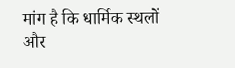मांग है कि धार्मिक स्थलों और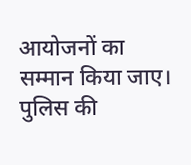आयोजनों का सम्मान किया जाए। पुलिस की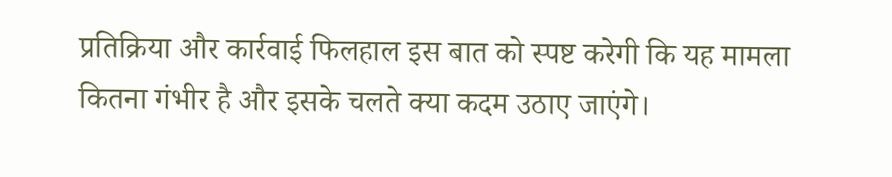प्रतिक्रिया और कार्रवाई फिलहाल इस बात को स्पष्ट करेगी कि यह मामला कितना गंभीर है और इसके चलते क्या कदम उठाए जाएंगे।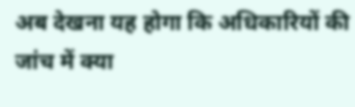अब देखना यह होगा कि अधिकारियों की जांच में क्या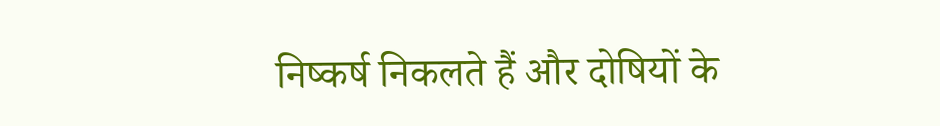निष्कर्ष निकलते हैं और दोषियों के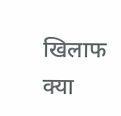खिलाफ क्या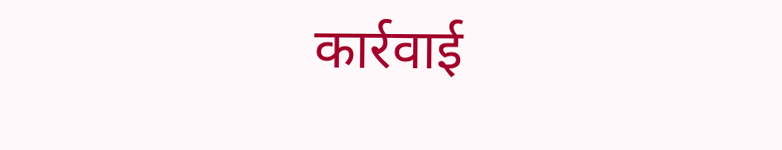कार्रवाई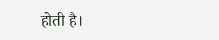होती है।